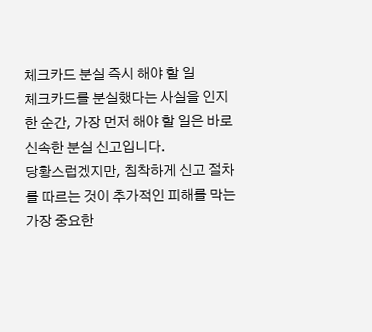체크카드 분실 즉시 해야 할 일
체크카드를 분실했다는 사실을 인지한 순간, 가장 먼저 해야 할 일은 바로 신속한 분실 신고입니다.
당황스럽겠지만, 침착하게 신고 절차를 따르는 것이 추가적인 피해를 막는 가장 중요한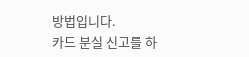방법입니다.
카드 분실 신고를 하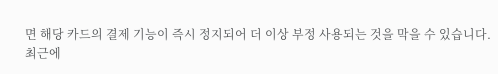면 해당 카드의 결제 기능이 즉시 정지되어 더 이상 부정 사용되는 것을 막을 수 있습니다.
최근에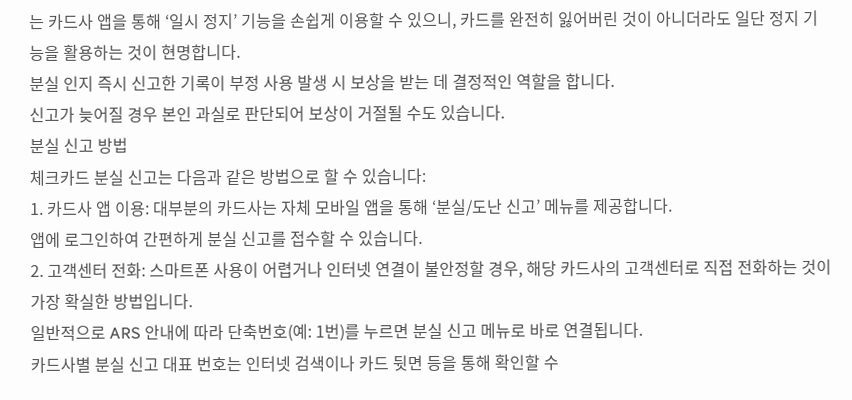는 카드사 앱을 통해 ‘일시 정지’ 기능을 손쉽게 이용할 수 있으니, 카드를 완전히 잃어버린 것이 아니더라도 일단 정지 기능을 활용하는 것이 현명합니다.
분실 인지 즉시 신고한 기록이 부정 사용 발생 시 보상을 받는 데 결정적인 역할을 합니다.
신고가 늦어질 경우 본인 과실로 판단되어 보상이 거절될 수도 있습니다.
분실 신고 방법
체크카드 분실 신고는 다음과 같은 방법으로 할 수 있습니다:
1. 카드사 앱 이용: 대부분의 카드사는 자체 모바일 앱을 통해 ‘분실/도난 신고’ 메뉴를 제공합니다.
앱에 로그인하여 간편하게 분실 신고를 접수할 수 있습니다.
2. 고객센터 전화: 스마트폰 사용이 어렵거나 인터넷 연결이 불안정할 경우, 해당 카드사의 고객센터로 직접 전화하는 것이 가장 확실한 방법입니다.
일반적으로 ARS 안내에 따라 단축번호(예: 1번)를 누르면 분실 신고 메뉴로 바로 연결됩니다.
카드사별 분실 신고 대표 번호는 인터넷 검색이나 카드 뒷면 등을 통해 확인할 수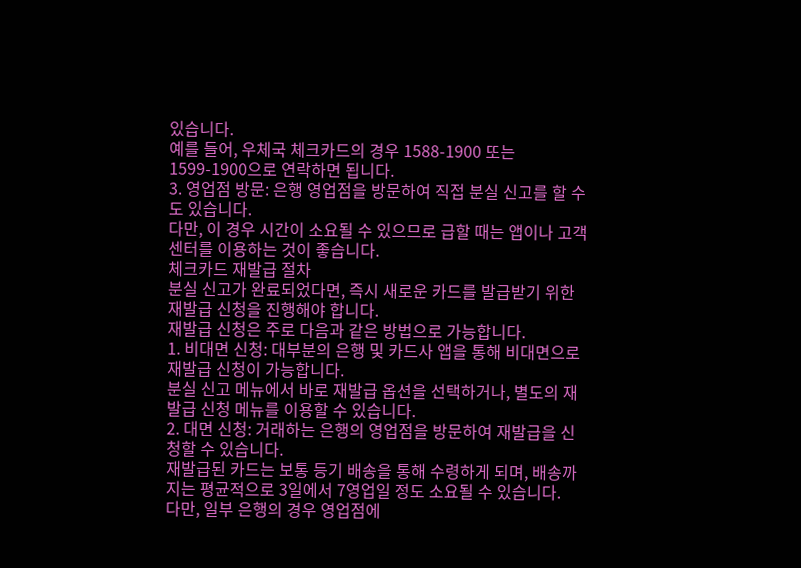있습니다.
예를 들어, 우체국 체크카드의 경우 1588-1900 또는 1599-1900으로 연락하면 됩니다.
3. 영업점 방문: 은행 영업점을 방문하여 직접 분실 신고를 할 수도 있습니다.
다만, 이 경우 시간이 소요될 수 있으므로 급할 때는 앱이나 고객센터를 이용하는 것이 좋습니다.
체크카드 재발급 절차
분실 신고가 완료되었다면, 즉시 새로운 카드를 발급받기 위한 재발급 신청을 진행해야 합니다.
재발급 신청은 주로 다음과 같은 방법으로 가능합니다.
1. 비대면 신청: 대부분의 은행 및 카드사 앱을 통해 비대면으로 재발급 신청이 가능합니다.
분실 신고 메뉴에서 바로 재발급 옵션을 선택하거나, 별도의 재발급 신청 메뉴를 이용할 수 있습니다.
2. 대면 신청: 거래하는 은행의 영업점을 방문하여 재발급을 신청할 수 있습니다.
재발급된 카드는 보통 등기 배송을 통해 수령하게 되며, 배송까지는 평균적으로 3일에서 7영업일 정도 소요될 수 있습니다.
다만, 일부 은행의 경우 영업점에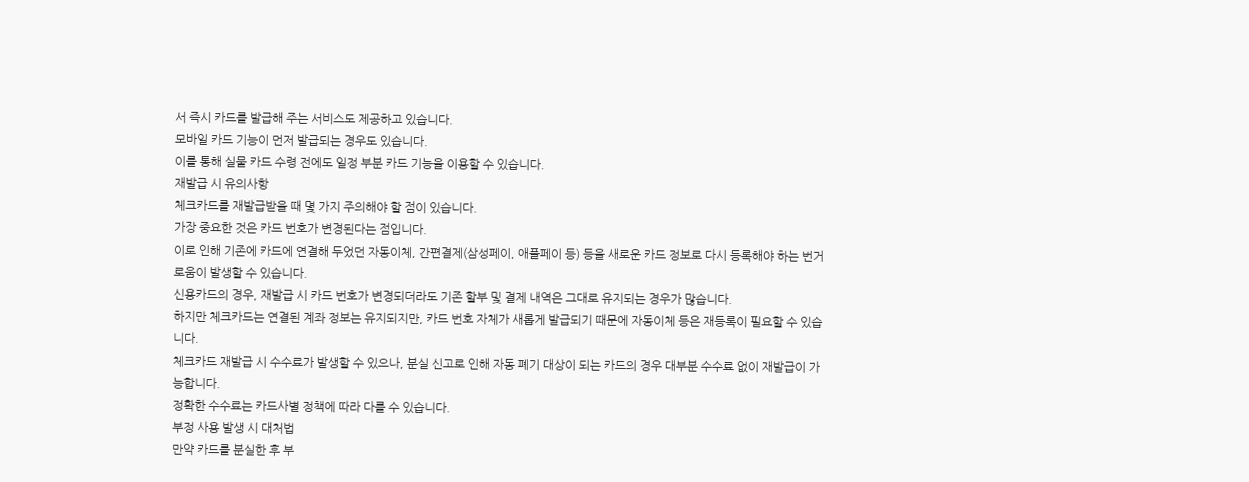서 즉시 카드를 발급해 주는 서비스도 제공하고 있습니다.
모바일 카드 기능이 먼저 발급되는 경우도 있습니다.
이를 통해 실물 카드 수령 전에도 일정 부분 카드 기능을 이용할 수 있습니다.
재발급 시 유의사항
체크카드를 재발급받을 때 몇 가지 주의해야 할 점이 있습니다.
가장 중요한 것은 카드 번호가 변경된다는 점입니다.
이로 인해 기존에 카드에 연결해 두었던 자동이체, 간편결제(삼성페이, 애플페이 등) 등을 새로운 카드 정보로 다시 등록해야 하는 번거로움이 발생할 수 있습니다.
신용카드의 경우, 재발급 시 카드 번호가 변경되더라도 기존 할부 및 결제 내역은 그대로 유지되는 경우가 많습니다.
하지만 체크카드는 연결된 계좌 정보는 유지되지만, 카드 번호 자체가 새롭게 발급되기 때문에 자동이체 등은 재등록이 필요할 수 있습니다.
체크카드 재발급 시 수수료가 발생할 수 있으나, 분실 신고로 인해 자동 폐기 대상이 되는 카드의 경우 대부분 수수료 없이 재발급이 가능합니다.
정확한 수수료는 카드사별 정책에 따라 다를 수 있습니다.
부정 사용 발생 시 대처법
만약 카드를 분실한 후 부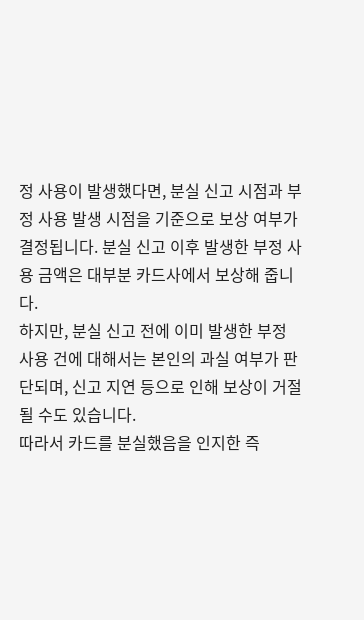정 사용이 발생했다면, 분실 신고 시점과 부정 사용 발생 시점을 기준으로 보상 여부가 결정됩니다. 분실 신고 이후 발생한 부정 사용 금액은 대부분 카드사에서 보상해 줍니다.
하지만, 분실 신고 전에 이미 발생한 부정 사용 건에 대해서는 본인의 과실 여부가 판단되며, 신고 지연 등으로 인해 보상이 거절될 수도 있습니다.
따라서 카드를 분실했음을 인지한 즉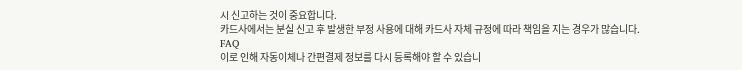시 신고하는 것이 중요합니다.
카드사에서는 분실 신고 후 발생한 부정 사용에 대해 카드사 자체 규정에 따라 책임을 지는 경우가 많습니다.
FAQ
이로 인해 자동이체나 간편결제 정보를 다시 등록해야 할 수 있습니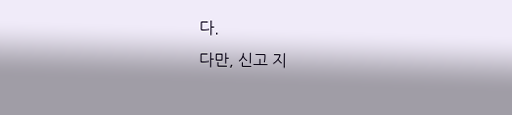다.
다만, 신고 지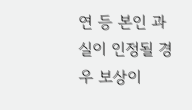연 등 본인 과실이 인정될 경우 보상이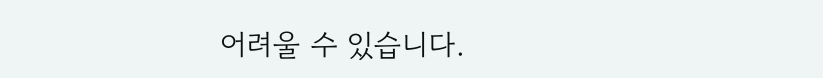어려울 수 있습니다.